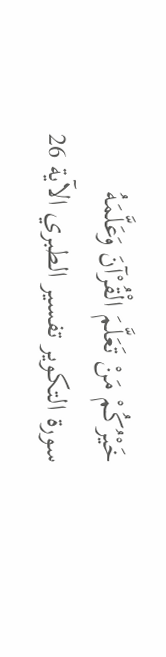خَيْرُكُمْ مَنْ تَعَلَّمَ الْقُرْآنَ وَعَلَّمَهُ
سورة التكوير تفسير الطبري الآية 26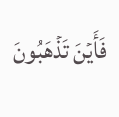فَأَيۡنَ تَذۡهَبُونَ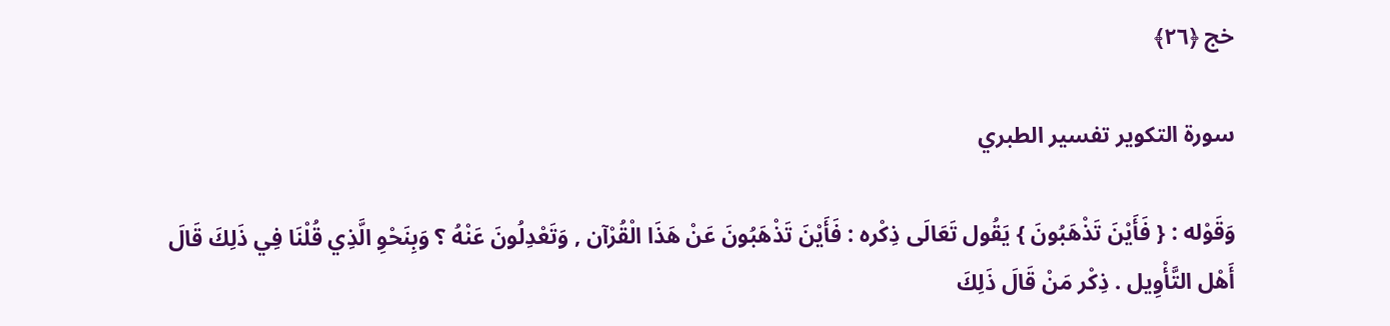خج ﴿٢٦﴾

سورة التكوير تفسير الطبري

وَقَوْله : { فَأَيْنَ تَذْهَبُونَ } يَقُول تَعَالَى ذِكْره : فَأَيْنَ تَذْهَبُونَ عَنْ هَذَا الْقُرْآن , وَتَعْدِلُونَ عَنْهُ ؟ وَبِنَحْوِ الَّذِي قُلْنَا فِي ذَلِكَ قَالَ أَهْل التَّأْوِيل . ذِكْر مَنْ قَالَ ذَلِكَ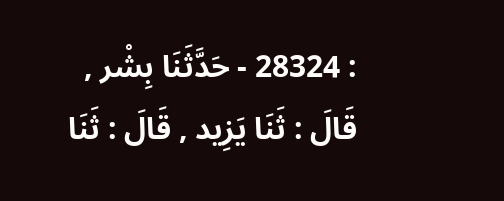: 28324 - حَدَّثَنَا بِشْر , قَالَ : ثَنَا يَزِيد , قَالَ : ثَنَا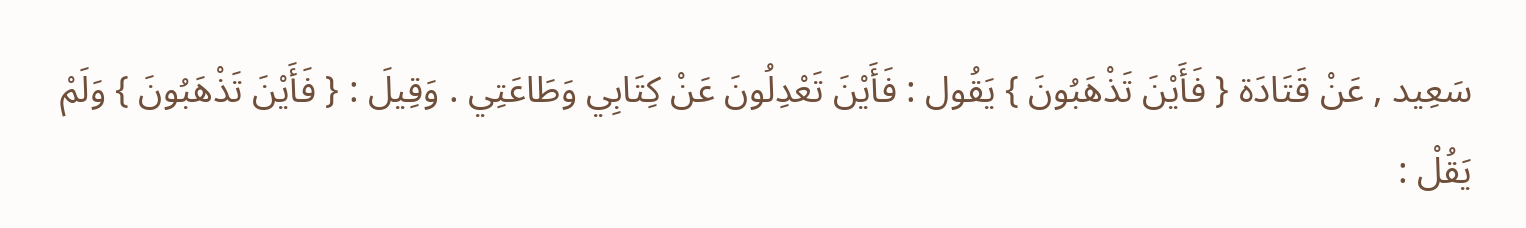سَعِيد , عَنْ قَتَادَة { فَأَيْنَ تَذْهَبُونَ } يَقُول : فَأَيْنَ تَعْدِلُونَ عَنْ كِتَابِي وَطَاعَتِي . وَقِيلَ : { فَأَيْنَ تَذْهَبُونَ } وَلَمْ يَقُلْ :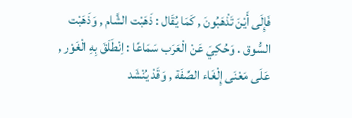فَإِلَى أَيْنَ تَذْهَبُونَ , كَمَا يُقَال : ذَهَبْت الشَّام , وَذَهَبْت السُّوق . وَحُكِيَ عَنْ الْعَرَب سَمَاعًا : اِنْطَلَقَ بِهِ الْغَوْر , عَلَى مَعْنَى إِلْغَاء الصِّفَة , وَقَدْ يُنْشَد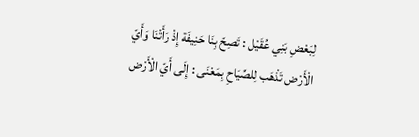لِبَعْضِ بَنِي عُقَيْل : تَصِحّ بِنَا حَنِيفَة إِذْ رَأَتْنَا وَأَيّ الْأَرْض تَذْهَب لِلصِّيَاحِ بِمَعْنَى : إِلَى أَيّ الْأَرْض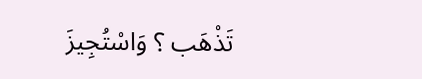تَذْهَب ؟ وَاسْتُجِيزَ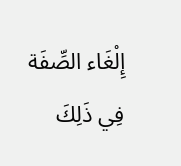إِلْغَاء الصِّفَة فِي ذَلِكَ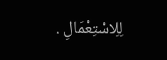لِلِاسْتِعْمَالِ .